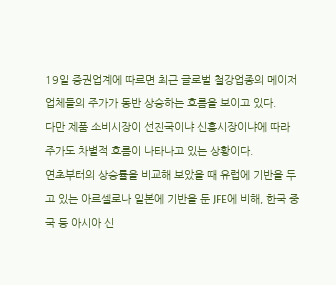19일 증권업계에 따르면 최근 글로벌 철강업종의 메이저 업체들의 주가가 동반 상승하는 흐름을 보이고 있다.
다만 제품 소비시장이 선진국이냐 신흥시장이냐에 따라 주가도 차별적 흐름이 나타나고 있는 상황이다.
연초부터의 상승률을 비교해 보았을 때 유럽에 기반을 두고 있는 아르셀로나 일본에 기반을 둔 JFE에 비해, 한국 중국 등 아시아 신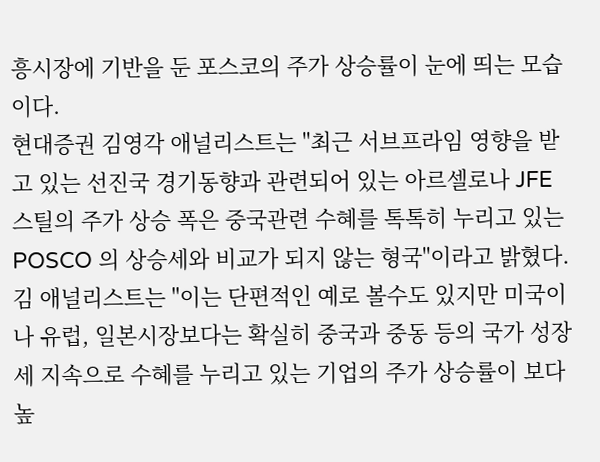흥시장에 기반을 둔 포스코의 주가 상승률이 눈에 띄는 모습이다.
현대증권 김영각 애널리스트는 "최근 서브프라임 영향을 받고 있는 선진국 경기동향과 관련되어 있는 아르셀로나 JFE스틸의 주가 상승 폭은 중국관련 수혜를 톡톡히 누리고 있는 POSCO 의 상승세와 비교가 되지 않는 형국"이라고 밝혔다.
김 애널리스트는 "이는 단편적인 예로 볼수도 있지만 미국이나 유럽, 일본시장보다는 확실히 중국과 중동 등의 국가 성장세 지속으로 수혜를 누리고 있는 기업의 주가 상승률이 보다 높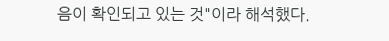음이 확인되고 있는 것"이라 해석했다.